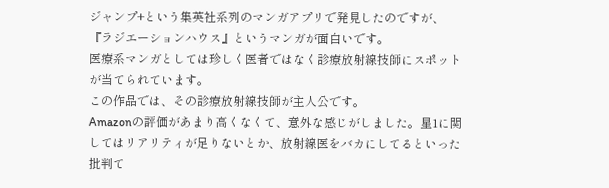ジャンプ+という集英社系列のマンガアプリで発見したのですが、『ラジエーションハウス』というマンガが面白いです。
医療系マンガとしては珍しく医者ではなく診療放射線技師にスポットが当てられています。
この作品では、その診療放射線技師が主人公です。
Amazonの評価があまり高くなくて、意外な感じがしました。星1に関してはリアリティが足りないとか、放射線医をバカにしてるといった批判て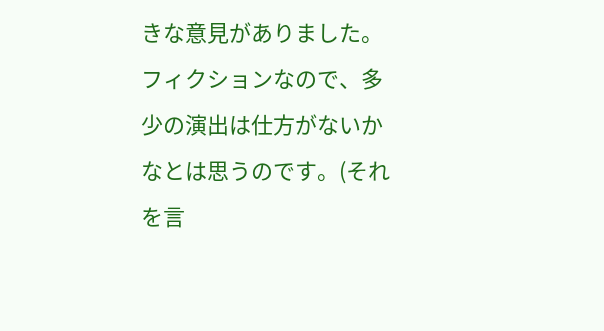きな意見がありました。フィクションなので、多少の演出は仕方がないかなとは思うのです。(それを言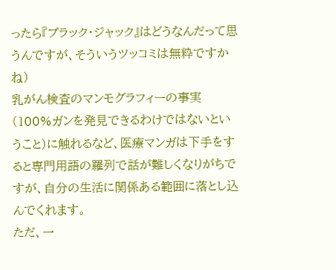ったら『ブラック・ジャック』はどうなんだって思うんですが、そういうツッコミは無粋ですかね)
乳がん検査のマンモグラフィーの事実(100%ガンを発見できるわけではないということ)に触れるなど、医療マンガは下手をすると専門用語の羅列で話が難しくなりがちですが、自分の生活に関係ある範囲に落とし込んでくれます。
ただ、一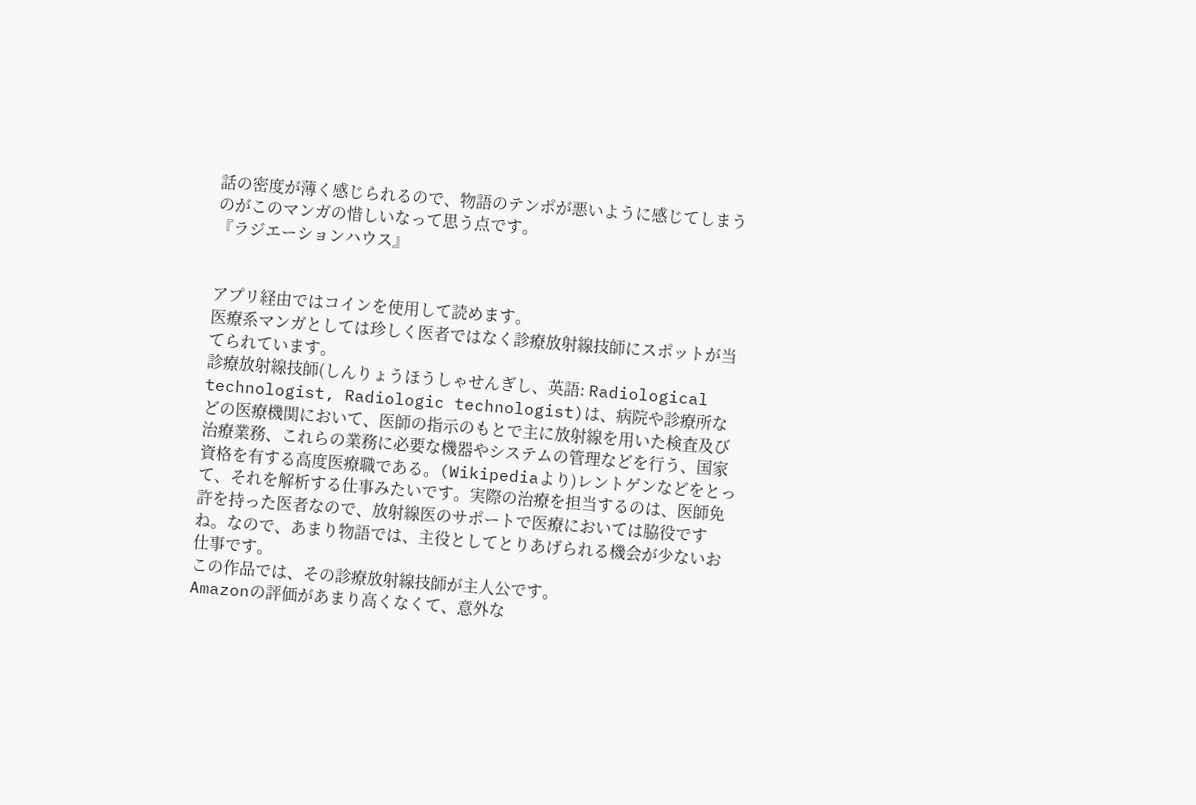話の密度が薄く感じられるので、物語のテンポが悪いように感じてしまうのがこのマンガの惜しいなって思う点です。
『ラジエーションハウス』


アプリ経由ではコインを使用して読めます。
医療系マンガとしては珍しく医者ではなく診療放射線技師にスポットが当てられています。
診療放射線技師(しんりょうほうしゃせんぎし、英語: Radiological technologist, Radiologic technologist)は、病院や診療所などの医療機関において、医師の指示のもとで主に放射線を用いた検査及び治療業務、これらの業務に必要な機器やシステムの管理などを行う、国家資格を有する高度医療職である。(Wikipediaより)レントゲンなどをとって、それを解析する仕事みたいです。実際の治療を担当するのは、医師免許を持った医者なので、放射線医のサポートで医療においては脇役ですね。なので、あまり物語では、主役としてとりあげられる機会が少ないお仕事です。
この作品では、その診療放射線技師が主人公です。
Amazonの評価があまり高くなくて、意外な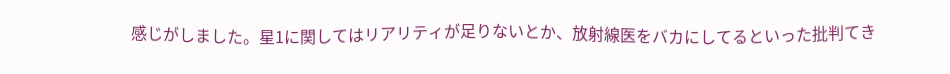感じがしました。星1に関してはリアリティが足りないとか、放射線医をバカにしてるといった批判てき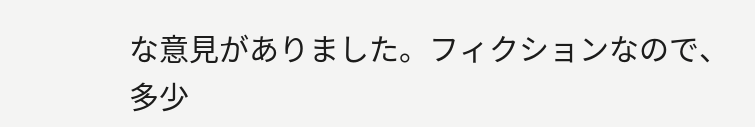な意見がありました。フィクションなので、多少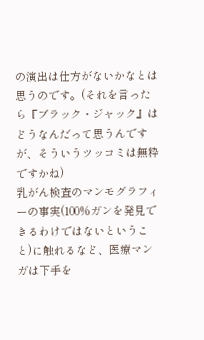の演出は仕方がないかなとは思うのです。(それを言ったら『ブラック・ジャック』はどうなんだって思うんですが、そういうツッコミは無粋ですかね)
乳がん検査のマンモグラフィーの事実(100%ガンを発見できるわけではないということ)に触れるなど、医療マンガは下手を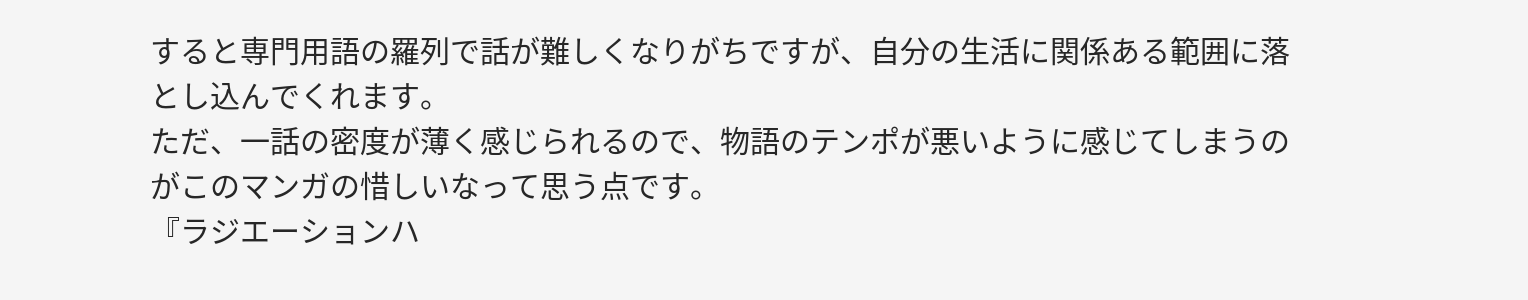すると専門用語の羅列で話が難しくなりがちですが、自分の生活に関係ある範囲に落とし込んでくれます。
ただ、一話の密度が薄く感じられるので、物語のテンポが悪いように感じてしまうのがこのマンガの惜しいなって思う点です。
『ラジエーションハ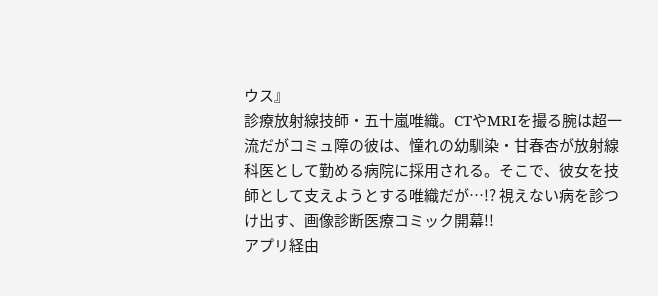ウス』
診療放射線技師・五十嵐唯織。CTやMRIを撮る腕は超一流だがコミュ障の彼は、憧れの幼馴染・甘春杏が放射線科医として勤める病院に採用される。そこで、彼女を技師として支えようとする唯織だが…!? 視えない病を診つけ出す、画像診断医療コミック開幕!!
アプリ経由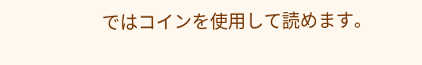ではコインを使用して読めます。